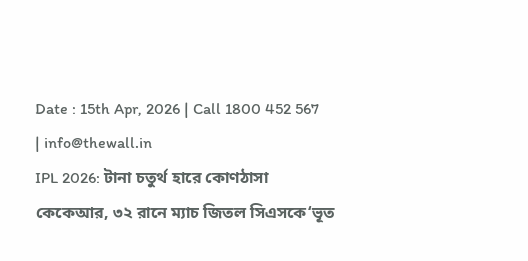Date : 15th Apr, 2026 | Call 1800 452 567 | info@thewall.in
IPL 2026: টানা চতুর্থ হারে কোণঠাসা কেকেআর, ৩২ রানে ম্যাচ জিতল সিএসকে‘ভূত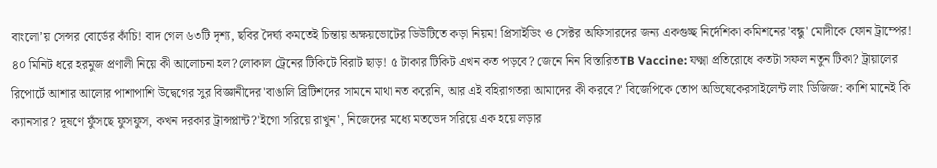বাংলো’য় সেন্সর বোর্ডের কাঁচি! বাদ গেল ৬৩টি দৃশ্য, ছবির দৈর্ঘ্য কমতেই চিন্তায় অক্ষয়ভোটের ডিউটিতে কড়া নিয়ম! প্রিসাইডিং ও সেক্টর অফিসারদের জন্য একগুচ্ছ নির্দেশিকা কমিশনের'বন্ধু' মোদীকে ফোন ট্রাম্পের! ৪০ মিনিট ধরে হরমুজ প্রণালী নিয়ে কী আলোচনা হল?লোকাল ট্রেনের টিকিটে বিরাট ছাড়! ৫ টাকার টিকিট এখন কত পড়বে? জেনে নিন বিস্তারিতTB Vaccine: যক্ষ্মা প্রতিরোধে কতটা সফল নতুন টিকা? ট্রায়ালের রিপোর্টে আশার আলোর পাশাপাশি উদ্বেগের সুর বিজ্ঞানীদের'বাঙালি ব্রিটিশদের সামনে মাথা নত করেনি, আর এই বহিরাগতরা আমাদের কী করবে?' বিজেপিকে তোপ অভিষেকেরসাইলেন্ট লাং ডিজিজ: কাশি মানেই কি ক্যানসার? দূষণে ফুঁসছে ফুসফুস, কখন দরকার ট্রান্সপ্লান্ট?'ইগো সরিয়ে রাখুন', নিজেদের মধ্যে মতভেদ সরিয়ে এক হয়ে লড়ার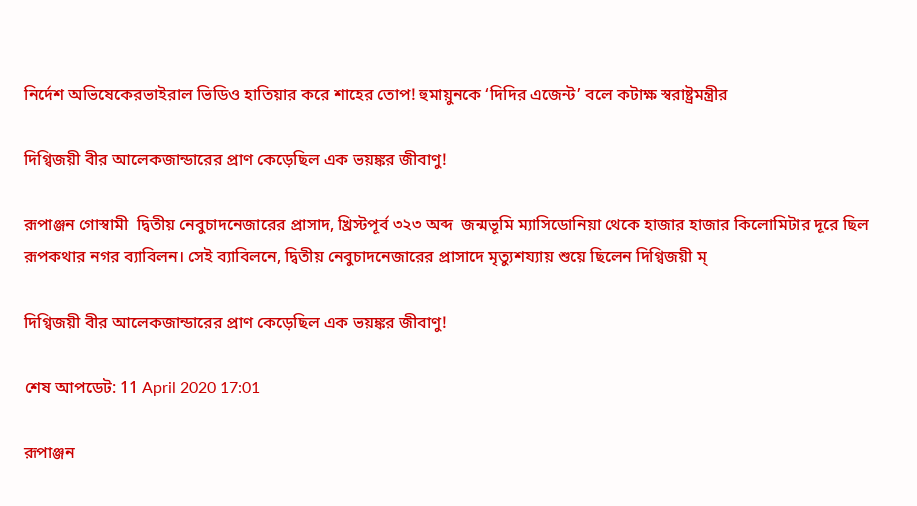নির্দেশ অভিষেকেরভাইরাল ভিডিও হাতিয়ার করে শাহের তোপ! হুমায়ুনকে ‘দিদির এজেন্ট’ বলে কটাক্ষ স্বরাষ্ট্রমন্ত্রীর

দিগ্বিজয়ী বীর আলেকজান্ডারের প্রাণ কেড়েছিল এক ভয়ঙ্কর জীবাণু!

রূপাঞ্জন গোস্বামী  দ্বিতীয় নেবুচাদনেজারের প্রাসাদ, খ্রিস্টপূর্ব ৩২৩ অব্দ  জন্মভূমি ম্যাসিডোনিয়া থেকে হাজার হাজার কিলোমিটার দূরে ছিল রূপকথার নগর ব্যাবিলন। সেই ব্যাবিলনে, দ্বিতীয় নেবুচাদনেজারের প্রাসাদে মৃত্যুশয্যায় শুয়ে ছিলেন দিগ্বিজয়ী ম্

দিগ্বিজয়ী বীর আলেকজান্ডারের প্রাণ কেড়েছিল এক ভয়ঙ্কর জীবাণু!

শেষ আপডেট: 11 April 2020 17:01

রূপাঞ্জন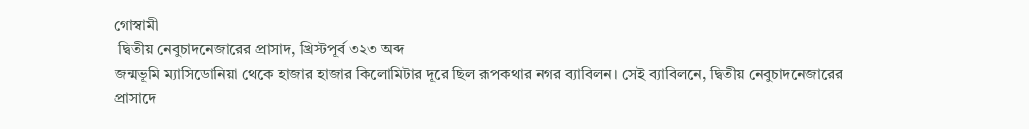গোস্বামী
 দ্বিতীয় নেবুচাদনেজারের প্রাসাদ, খ্রিস্টপূর্ব ৩২৩ অব্দ
জন্মভূমি ম্যাসিডোনিয়া থেকে হাজার হাজার কিলোমিটার দূরে ছিল রূপকথার নগর ব্যাবিলন। সেই ব্যাবিলনে, দ্বিতীয় নেবুচাদনেজারের প্রাসাদে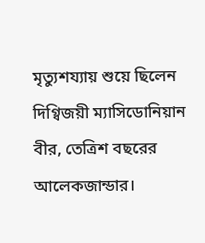মৃত্যুশয্যায় শুয়ে ছিলেন দিগ্বিজয়ী ম্যাসিডোনিয়ান বীর, তেত্রিশ বছরের আলেকজান্ডার।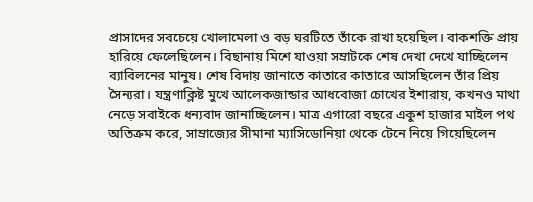প্রাসাদের সবচেয়ে খোলামেলা ও বড় ঘরটিতে তাঁকে রাখা হয়েছিল। বাকশক্তি প্রায় হারিয়ে ফেলেছিলেন। বিছানায় মিশে যাওয়া সম্রাটকে শেষ দেখা দেখে যাচ্ছিলেন ব্যাবিলনের মানুষ। শেষ বিদায় জানাতে কাতারে কাতারে আসছিলেন তাঁর প্রিয় সৈন্যরা। যন্ত্রণাক্লিষ্ট মুখে আলেকজান্ডার আধবোজা চোখের ইশারায়, কখনও মাথা নেড়ে সবাইকে ধন্যবাদ জানাচ্ছিলেন। মাত্র এগারো বছরে একুশ হাজার মাইল পথ অতিক্রম করে, সাম্রাজ্যের সীমানা ম্যাসিডোনিয়া থেকে টেনে নিয়ে গিয়েছিলেন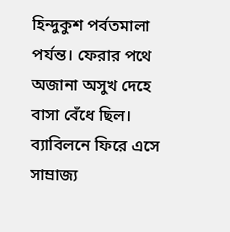হিন্দুকুশ পর্বতমালা পর্যন্ত। ফেরার পথে অজানা অসুখ দেহে বাসা বেঁধে ছিল। ব্যাবিলনে ফিরে এসে সাম্রাজ্য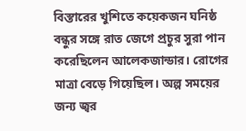বিস্তারের খুশিতে কয়েকজন ঘনিষ্ঠ বন্ধুর সঙ্গে রাত জেগে প্রচুর সুরা পান করেছিলেন আলেকজান্ডার। রোগের মাত্রা বেড়ে গিয়েছিল। অল্প সময়ের জন্য জ্বর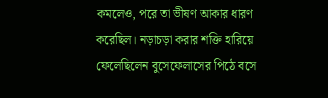কমলেও, পরে তা ভীষণ আকার ধারণ করেছিল। নড়াচড়া করার শক্তি হারিয়ে ফেলেছিলেন বুসেফেলাসের পিঠে বসে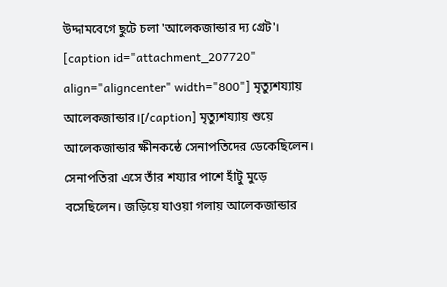উদ্দামবেগে ছুটে চলা 'আলেকজান্ডার দ্য গ্রেট'। [caption id="attachment_207720" align="aligncenter" width="800"] মৃত্যুশয্যায় আলেকজান্ডার।[/caption] মৃত্যুশয্যায় শুয়ে আলেকজান্ডার ক্ষীনকন্ঠে সেনাপতিদের ডেকেছিলেন। সেনাপতিরা এসে তাঁর শয্যার পাশে হাঁটু মুড়ে বসেছিলেন। জড়িয়ে যাওয়া গলায় আলেকজান্ডার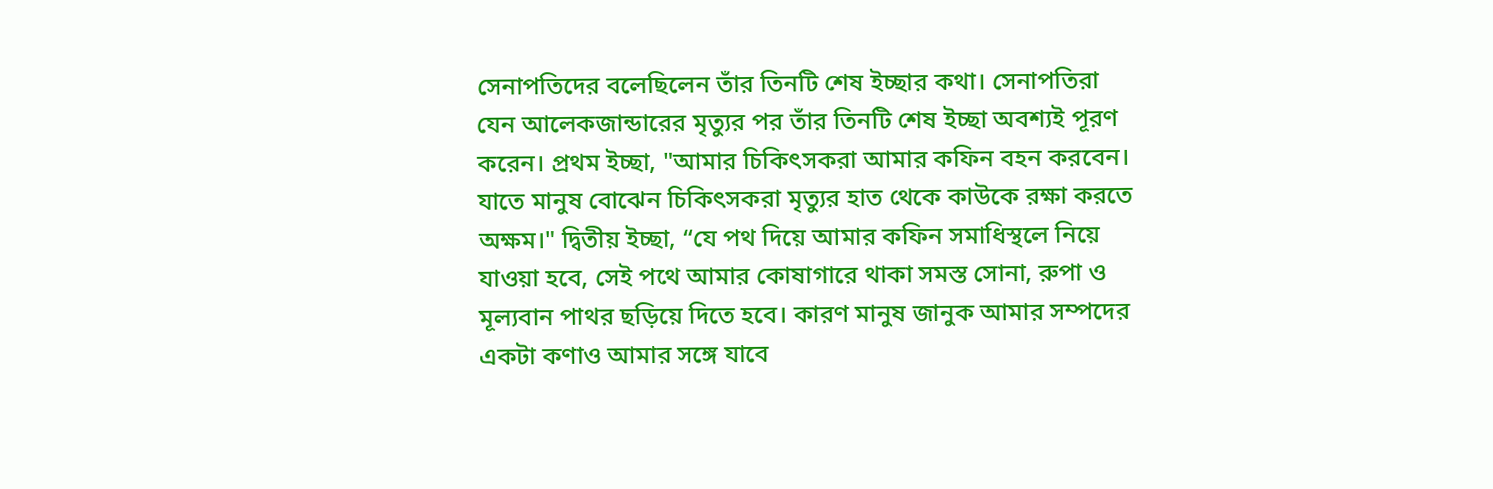সেনাপতিদের বলেছিলেন তাঁর তিনটি শেষ ইচ্ছার কথা। সেনাপতিরা যেন আলেকজান্ডারের মৃত্যুর পর তাঁর তিনটি শেষ ইচ্ছা অবশ্যই পূরণ করেন। প্রথম ইচ্ছা, "আমার চিকিৎসকরা আমার কফিন বহন করবেন। যাতে মানুষ বোঝেন চিকিৎসকরা মৃত্যুর হাত থেকে কাউকে রক্ষা করতে অক্ষম।" দ্বিতীয় ইচ্ছা, “যে পথ দিয়ে আমার কফিন সমাধিস্থলে নিয়ে যাওয়া হবে, সেই পথে আমার কোষাগারে থাকা সমস্ত সোনা, রুপা ও মূল্যবান পাথর ছড়িয়ে দিতে হবে। কারণ মানুষ জানুক আমার সম্পদের একটা কণাও আমার সঙ্গে যাবে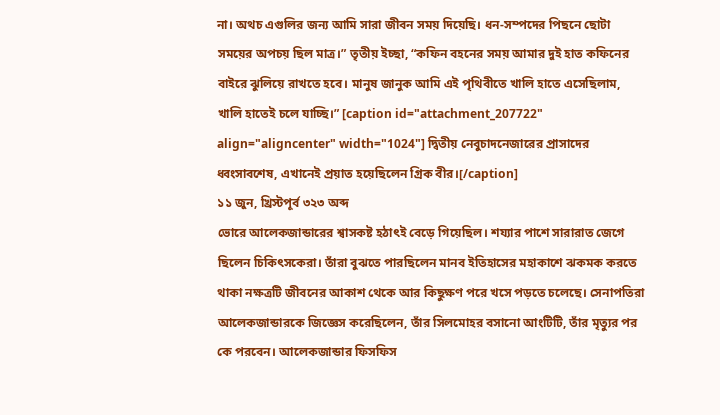না। অথচ এগুলির জন্য আমি সারা জীবন সময় দিয়েছি। ধন-সম্পদের পিছনে ছোটা সময়ের অপচয় ছিল মাত্র।” তৃতীয় ইচ্ছা, “কফিন বহনের সময় আমার দুই হাত কফিনের বাইরে ঝুলিয়ে রাখতে হবে। মানুষ জানুক আমি এই পৃথিবীতে খালি হাতে এসেছিলাম, খালি হাতেই চলে যাচ্ছি।” [caption id="attachment_207722" align="aligncenter" width="1024"] দ্বিতীয় নেবুচাদনেজারের প্রাসাদের ধ্বংসাবশেষ, এখানেই প্রয়াত হয়েছিলেন গ্রিক বীর।[/caption]
১১ জুন, খ্রিস্টপূর্ব ৩২৩ অব্দ
ভোরে আলেকজান্ডারের শ্বাসকষ্ট হঠাৎই বেড়ে গিয়েছিল। শয্যার পাশে সারারাত জেগে ছিলেন চিকিৎসকেরা। তাঁরা বুঝতে পারছিলেন মানব ইতিহাসের মহাকাশে ঝকমক করতে থাকা নক্ষত্রটি জীবনের আকাশ থেকে আর কিছুক্ষণ পরে খসে পড়তে চলেছে। সেনাপতিরা আলেকজান্ডারকে জিজ্ঞেস করেছিলেন, তাঁর সিলমোহর বসানো আংটিটি, তাঁর মৃত্যুর পর কে পরবেন। আলেকজান্ডার ফিসফিস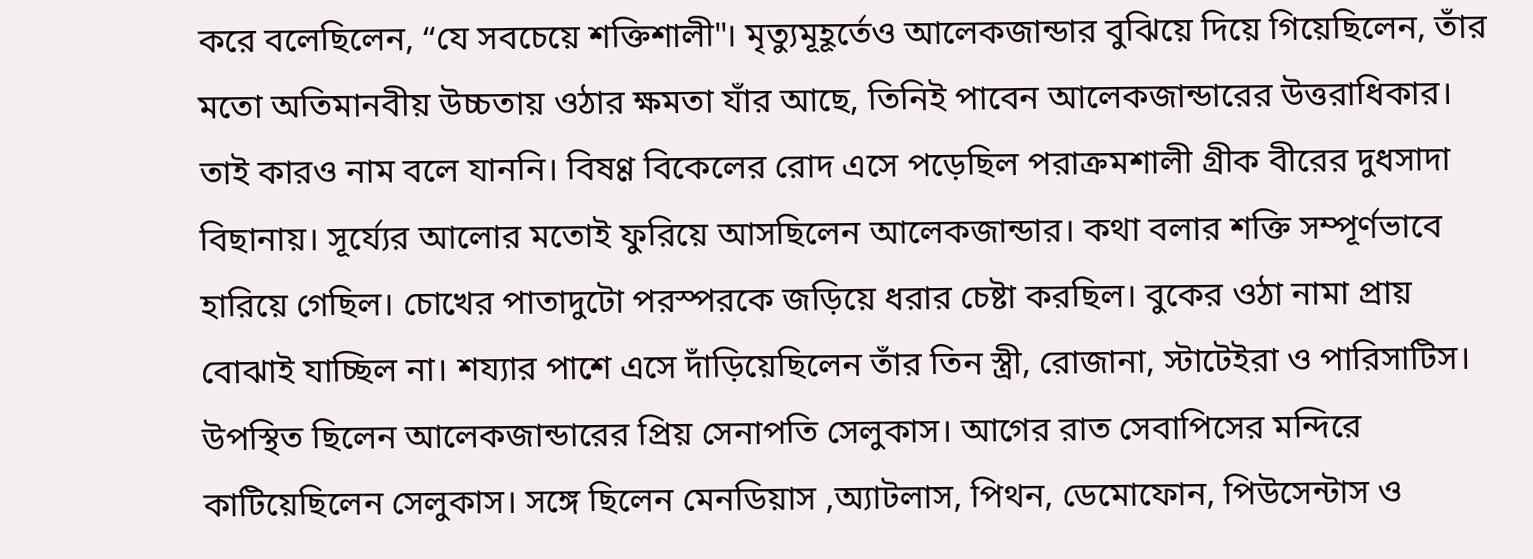করে বলেছিলেন, “যে সবচেয়ে শক্তিশালী"। মৃত্যুমূহূর্তেও আলেকজান্ডার বুঝিয়ে দিয়ে গিয়েছিলেন, তাঁর মতো অতিমানবীয় উচ্চতায় ওঠার ক্ষমতা যাঁর আছে, তিনিই পাবেন আলেকজান্ডারের উত্তরাধিকার। তাই কারও নাম বলে যাননি। বিষণ্ণ বিকেলের রোদ এসে পড়েছিল পরাক্রমশালী গ্রীক বীরের দুধসাদা বিছানায়। সূর্য্যের আলোর মতোই ফুরিয়ে আসছিলেন আলেকজান্ডার। কথা বলার শক্তি সম্পূর্ণভাবে হারিয়ে গেছিল। চোখের পাতাদুটো পরস্পরকে জড়িয়ে ধরার চেষ্টা করছিল। বুকের ওঠা নামা প্রায় বোঝাই যাচ্ছিল না। শয্যার পাশে এসে দাঁড়িয়েছিলেন তাঁর তিন স্ত্রী, রোজানা, স্টাটেইরা ও পারিসাটিস। উপস্থিত ছিলেন আলেকজান্ডারের প্রিয় সেনাপতি সেলুকাস। আগের রাত সেবাপিসের মন্দিরে কাটিয়েছিলেন সেলুকাস। সঙ্গে ছিলেন মেনডিয়াস ,অ্যাটলাস, পিথন, ডেমোফোন, পিউসেন্টাস ও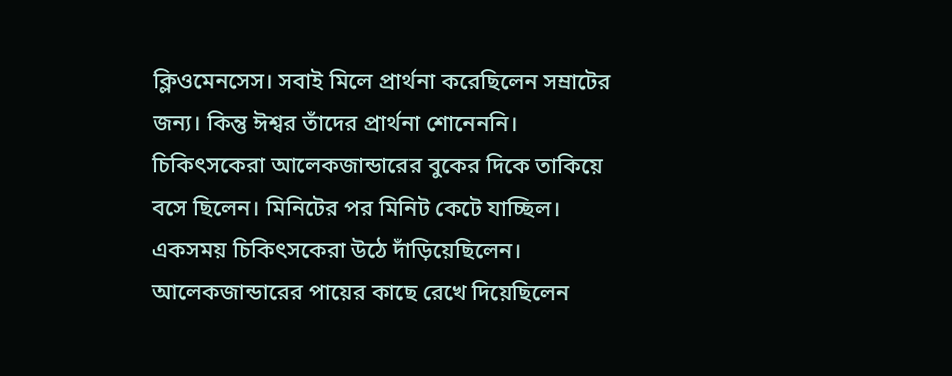ক্লিওমেনসেস। সবাই মিলে প্রার্থনা করেছিলেন সম্রাটের জন্য। কিন্তু ঈশ্বর তাঁদের প্রার্থনা শোনেননি। চিকিৎসকেরা আলেকজান্ডারের বুকের দিকে তাকিয়ে বসে ছিলেন। মিনিটের পর মিনিট কেটে যাচ্ছিল। একসময় চিকিৎসকেরা উঠে দাঁড়িয়েছিলেন। আলেকজান্ডারের পায়ের কাছে রেখে দিয়েছিলেন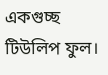একগুচ্ছ টিউলিপ ফুল।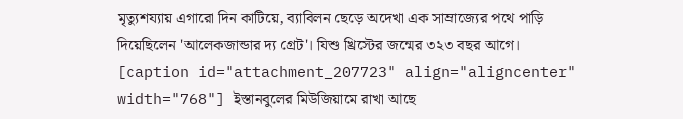মৃত্যুশয্যায় এগারো দিন কাটিয়ে, ব্যাবিলন ছেড়ে অদেখা এক সাম্রাজ্যের পথে পাড়ি দিয়েছিলেন 'আলেকজান্ডার দ্য গ্রেট'। যিশু খ্রিস্টের জন্মের ৩২৩ বছর আগে। [caption id="attachment_207723" align="aligncenter" width="768"] ইস্তানবুলের মিউজিয়ামে রাখা আছে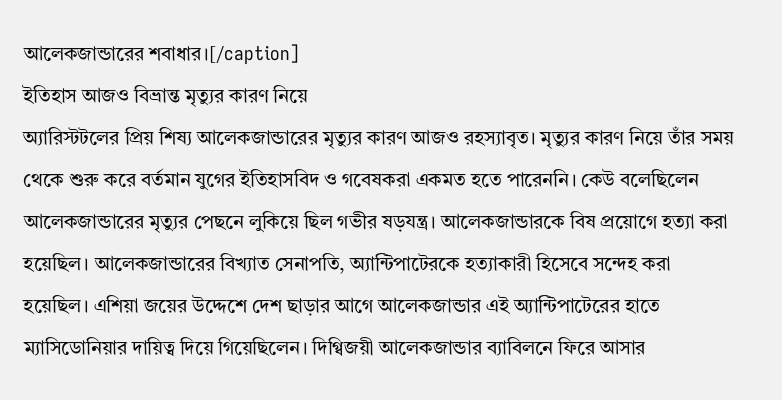আলেকজান্ডারের শবাধার।[/caption]
ইতিহাস আজও বিভ্রান্ত মৃত্যুর কারণ নিয়ে
অ্যারিস্টটলের প্রিয় শিষ্য আলেকজান্ডারের মৃত্যুর কারণ আজও রহস্যাবৃত। মৃত্যুর কারণ নিয়ে তাঁর সময় থেকে শুরু করে বর্তমান যুগের ইতিহাসবিদ ও গবেষকরা একমত হতে পারেননি। কেউ বলেছিলেন আলেকজান্ডারের মৃত্যুর পেছনে লুকিয়ে ছিল গভীর ষড়যন্ত্র। আলেকজান্ডারকে বিষ প্রয়োগে হত্যা করা হয়েছিল। আলেকজান্ডারের বিখ্যাত সেনাপতি, অ্যান্টিপাটেরকে হত্যাকারী হিসেবে সন্দেহ করা হয়েছিল। এশিয়া জয়ের উদ্দেশে দেশ ছাড়ার আগে আলেকজান্ডার এই অ্যান্টিপাটেরের হাতে ম্যাসিডোনিয়ার দায়িত্ব দিয়ে গিয়েছিলেন। দিগ্বিজয়ী আলেকজান্ডার ব্যাবিলনে ফিরে আসার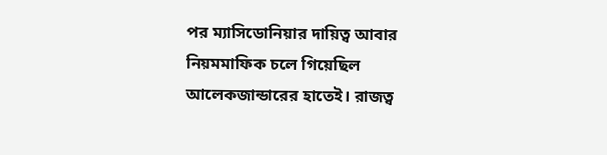পর ম্যাসিডোনিয়ার দায়িত্ব আবার নিয়মমাফিক চলে গিয়েছিল আলেকজান্ডারের হাতেই। রাজত্ব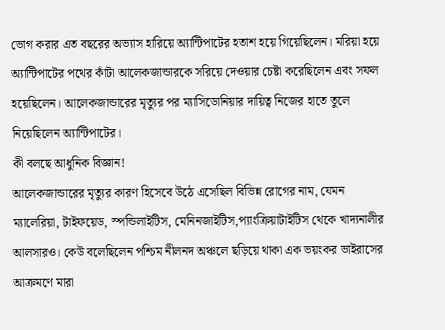ভোগ করার এত বছরের অভ্যাস হারিয়ে অ্যান্টিপাটের হতাশ হয়ে গিয়েছিলেন। মরিয়া হয়ে অ্যান্টিপাটের পথের কাঁটা আলেকজান্ডারকে সরিয়ে দেওয়ার চেষ্টা করেছিলেন এবং সফল হয়েছিলেন। আলেকজান্ডারের মৃত্যুর পর ম্যাসিডোনিয়ার দায়িত্ব নিজের হাতে তুলে নিয়েছিলেন অ্যান্টিপাটের।
কী বলছে আধুনিক বিজ্ঞান!
আলেকজান্ডারের মৃত্যুর কারণ হিসেবে উঠে এসেছিল বিভিন্ন রোগের নাম, যেমন ম্যালেরিয়া, টাইফয়েড, স্পন্ডিলাইটিস, মেনিনজাইটিস,প্যাংক্রিয়াটাইটিস থেকে খাদ্যনালীর আলসারও। কেউ বলেছিলেন পশ্চিম নীলনদ অঞ্চলে ছড়িয়ে থাকা এক ভয়ংকর ভাইরাসের আক্রমণে মারা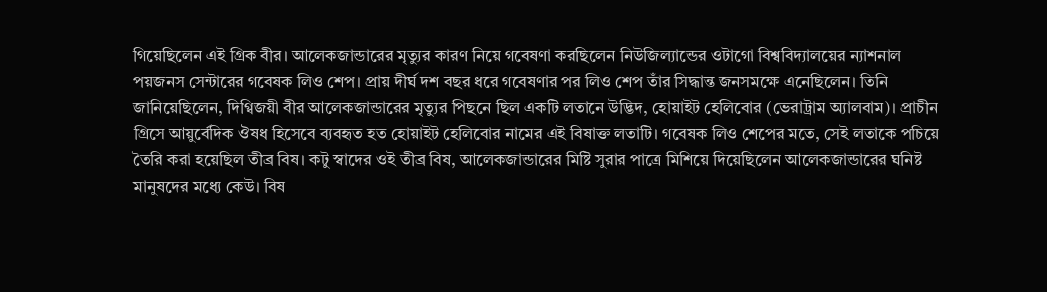গিয়েছিলেন এই গ্রিক বীর। আলেকজান্ডারের মৃত্যুর কারণ নিয়ে গবেষণা করছিলেন নিউজিল্যান্ডের ওটাগো বিশ্ববিদ্যালয়ের ন্যাশনাল পয়জনস সেন্টারের গবেষক লিও শেপ। প্রায় দীর্ঘ দশ বছর ধরে গবেষণার পর লিও শেপ তাঁর সিদ্ধান্ত জনসমক্ষে এনেছিলেন। তিনি জানিয়েছিলেন, দিগ্বিজয়ী বীর আলেকজান্ডারের মৃত্যুর পিছনে ছিল একটি লতানে উদ্ভিদ, হোয়াইট হেলিবোর (ভেরাট্রাম অ্যালবাম)। প্রাচীন গ্রিসে আয়ুর্বেদিক ঔষধ হিসেবে ব্যবহৃত হত হোয়াইট হেলিবোর নামের এই বিষাক্ত লতাটি। গবেষক লিও শেপের মতে, সেই লতাকে পচিয়ে তৈরি করা হয়েছিল তীব্র বিষ। কটু স্বাদের ওই তীব্র বিষ, আলেকজান্ডারের মিষ্টি সুরার পাত্রে মিশিয়ে দিয়েছিলেন আলেকজান্ডারের ঘনিষ্ট মানুষদের মধ্যে কেউ। বিষ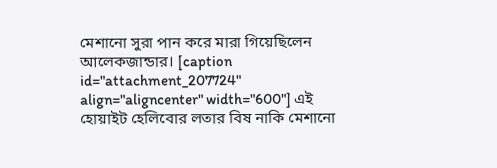মেশানো সুরা পান করে মারা গিয়েছিলেন আলেকজান্ডার। [caption id="attachment_207724" align="aligncenter" width="600"] এই হোয়াইট হেলিবোর লতার বিষ নাকি মেশানো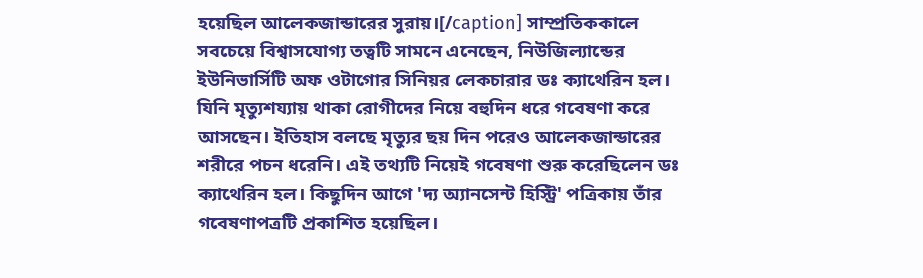হয়েছিল আলেকজান্ডারের সুরায়।[/caption] সাম্প্রতিককালে সবচেয়ে বিশ্বাসযোগ্য তত্বটি সামনে এনেছেন, নিউজিল্যান্ডের ইউনিভার্সিটি অফ ওটাগোর সিনিয়র লেকচারার ডঃ ক্যাথেরিন হল। যিনি মৃত্যুশয্যায় থাকা রোগীদের নিয়ে বহুদিন ধরে গবেষণা করে আসছেন। ইতিহাস বলছে মৃত্যুর ছয় দিন পরেও আলেকজান্ডারের শরীরে পচন ধরেনি। এই তথ্যটি নিয়েই গবেষণা শুরু করেছিলেন ডঃ ক্যাথেরিন হল। কিছুদিন আগে 'দ্য অ্যানসেন্ট হিস্ট্রি' পত্রিকায় তাঁর গবেষণাপত্রটি প্রকাশিত হয়েছিল।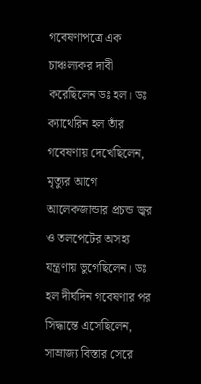গবেষণাপত্রে এক চাঞ্চল্যকর দাবী করেছিলেন ডঃ হল। ডঃ ক্যাথেরিন হল তাঁর গবেষণায় দেখেছিলেন, মৃত্যুর আগে  আলেকজান্ডার প্রচন্ড জ্বর ও তলপেটের অসহ্য যন্ত্রণায় ভুগেছিলেন। ডঃ হল দীর্ঘদিন গবেষণার পর সিদ্ধান্তে এসেছিলেন, সাম্রাজ্য বিস্তার সেরে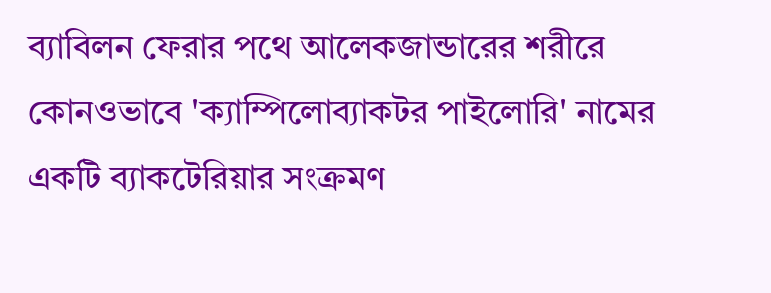ব্যাবিলন ফেরার পথে আলেকজান্ডারের শরীরে কোনওভাবে 'ক্যাম্পিলোব্যাকটর পাইলোরি' নামের একটি ব্যাকটেরিয়ার সংক্রমণ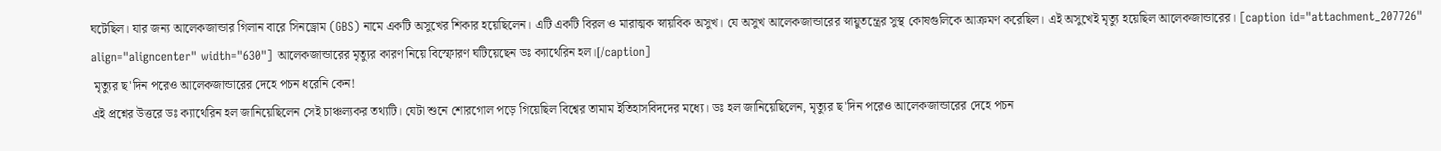ঘটেছিল। যার জন্য আলেকজান্ডার গিলান বারে সিনড্রোম (GBS) নামে একটি অসুখের শিকার হয়েছিলেন। এটি একটি বিরল ও মারাত্মক স্নায়বিক অসুখ। যে অসুখ আলেকজান্ডারের স্নায়ুতন্ত্রের সুস্থ কোষগুলিকে আক্রমণ করেছিল। এই অসুখেই মৃত্যু হয়েছিল আলেকজান্ডারের। [caption id="attachment_207726" align="aligncenter" width="630"] আলেকজান্ডারের মৃত্যুর কারণ নিয়ে বিস্ফোরণ ঘটিয়েছেন ডঃ ক্যাথেরিন হল।[/caption]
 মৃত্যুর ছ'দিন পরেও আলেকজান্ডারের দেহে পচন ধরেনি কেন!
এই প্রশ্নের উত্তরে ডঃ ক্যাথেরিন হল জানিয়েছিলেন সেই চাঞ্চল্যকর তথ্যটি। যেটা শুনে শোরগোল পড়ে গিয়েছিল বিশ্বের তামাম ইতিহাসবিদদের মধ্যে। ডঃ হল জানিয়েছিলেন, মৃত্যুর ছ'দিন পরেও আলেকজান্ডারের দেহে পচন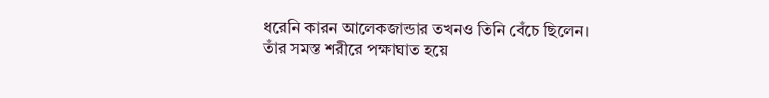ধরেনি কারন আলেকজান্ডার তখনও তিনি বেঁচে ছিলেন। তাঁর সমস্ত শরীরে পক্ষাঘাত হয়ে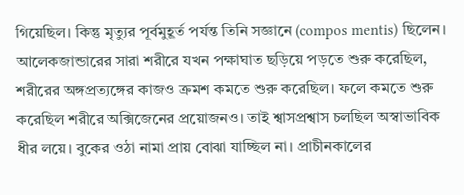গিয়েছিল। কিন্তু মৃত্যুর পূর্বমুহূর্ত পর্যন্ত তিনি সজ্ঞানে (compos mentis) ছিলেন। আলেকজান্ডারের সারা শরীরে যখন পক্ষাঘাত ছড়িয়ে পড়তে শুরু করেছিল, শরীরের অঙ্গপ্রত্যঙ্গের কাজও ক্রমশ কমতে শুরু করেছিল। ফলে কমতে শুরু করেছিল শরীরে অক্সিজেনের প্রয়োজনও। তাই শ্বাসপ্রশ্বাস চলছিল অস্বাভাবিক ধীর লয়ে। বুকের ওঠা নামা প্রায় বোঝা যাচ্ছিল না। প্রাচীনকালের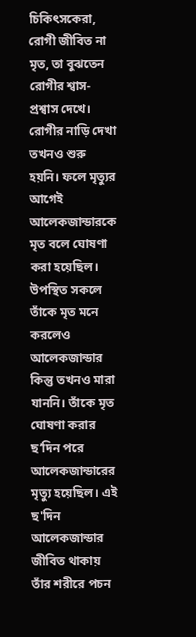চিকিৎসকেরা, রোগী জীবিত না মৃত, তা বুঝতেন রোগীর শ্বাস-প্রশ্বাস দেখে। রোগীর নাড়ি দেখা তখনও শুরু হয়নি। ফলে মৃত্যুর আগেই আলেকজান্ডারকে মৃত বলে ঘোষণা করা হয়েছিল। উপস্থিত সকলে তাঁকে মৃত মনে করলেও আলেকজান্ডার কিন্তু তখনও মারা যাননি। তাঁকে মৃত ঘোষণা করার ছ’দিন পরে আলেকজান্ডারের মৃত্যু হয়েছিল। এই ছ'দিন আলেকজান্ডার জীবিত থাকায় তাঁর শরীরে পচন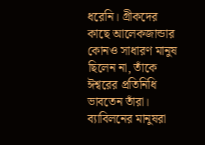ধরেনি। গ্রীকদের কাছে আলেকজান্ডার কোনও সাধারণ মানুষ ছিলেন না, তাঁকে ঈশ্বরের প্রতিনিধি ভাবতেন তাঁরা। ব্যাবিলনের মানুষরা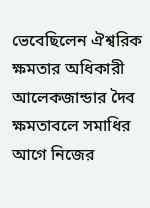ভেবেছিলেন ঐশ্বরিক ক্ষমতার অধিকারী আলেকজান্ডার দৈব ক্ষমতাবলে সমাধির আগে নিজের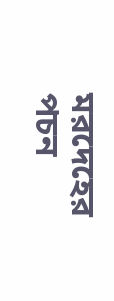মরদেহের পচন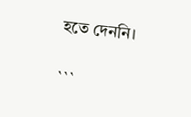হতে দেননি।

```